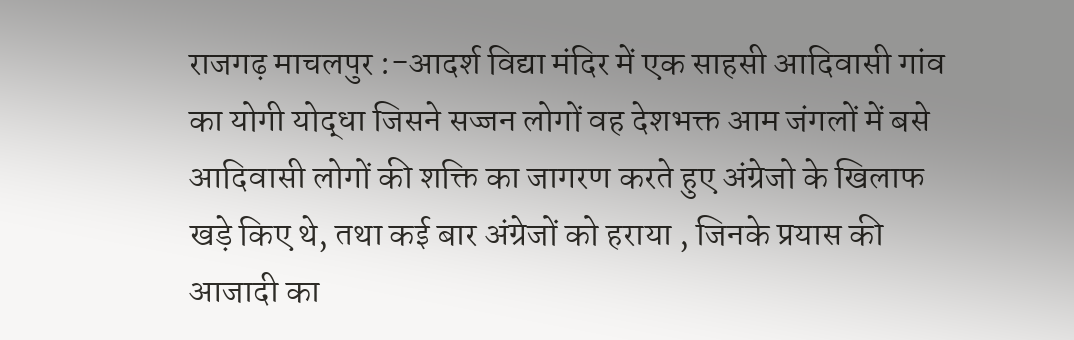राजगढ़ माचलपुर :-आदर्श विद्या मंदिर में एक साहसी आदिवासी गांव का योगी योद्धा जिसने सज्जन लोगों वह देशभक्त आम जंगलों में बसे आदिवासी लोगों की शक्ति का जागरण करते हुए अंग्रेजो के खिलाफ खड़े किए थे, तथा कई बार अंग्रेजों को हराया , जिनके प्रयास की आजादी का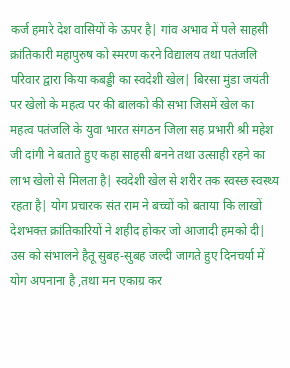कर्ज हमारे देश वासियों के ऊपर है| गांव अभाव में पले साहसी क्रांतिकारी महापुरुष को स्मरण करने विद्यालय तथा पतंजलि परिवार द्वारा किया कबड्डी का स्वदेशी खेल| बिरसा मुंडा जयंती पर खेलो के महत्व पर की बालको की सभा जिसमें खेल का महत्व पतंजलि के युवा भारत संगठन जिला सह प्रभारी श्री महेश जी दांगी ने बताते हुए कहा साहसी बनने तथा उत्साही रहने का लाभ खेलो से मिलता है| स्वदेशी खेल से शरीर तक स्वस्छ स्वस्थ्य रहता है| योग प्रचारक संत राम ने बच्चों को बताया कि लाखों देशभक्त क्रांतिकारियों ने शहीद होकर जो आजादी हमको दी| उस को संभालने हैतू सुबह-सुबह जल्दी जागते हुए दिनचर्या में योग अपनाना है ,तथा मन एकाग्र कर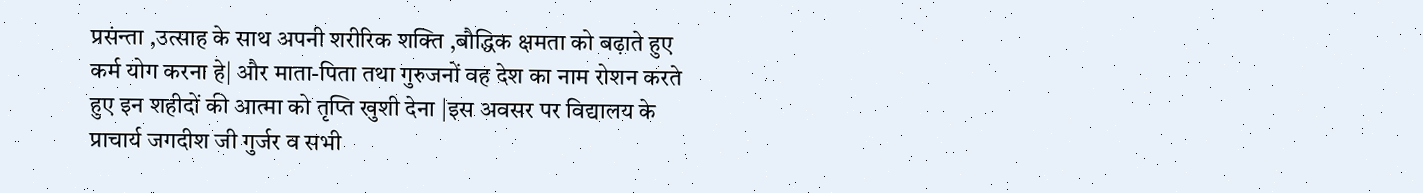प्रसंन्ता ,उत्साह के साथ अपनी शरीरिक शक्ति ,बौद्धिक क्षमता को बढ़ाते हुए कर्म योग करना हे| और माता-पिता तथा गुरुजनों वह देश का नाम रोशन करते हुए इन शहीदों की आत्मा को तृप्ति खुशी देना |इस अवसर पर विद्यालय के प्राचार्य जगदीश जी गुर्जर व सभी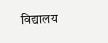विद्यालय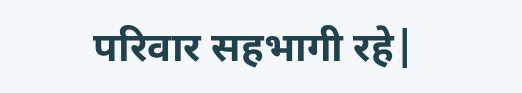परिवार सहभागी रहे|